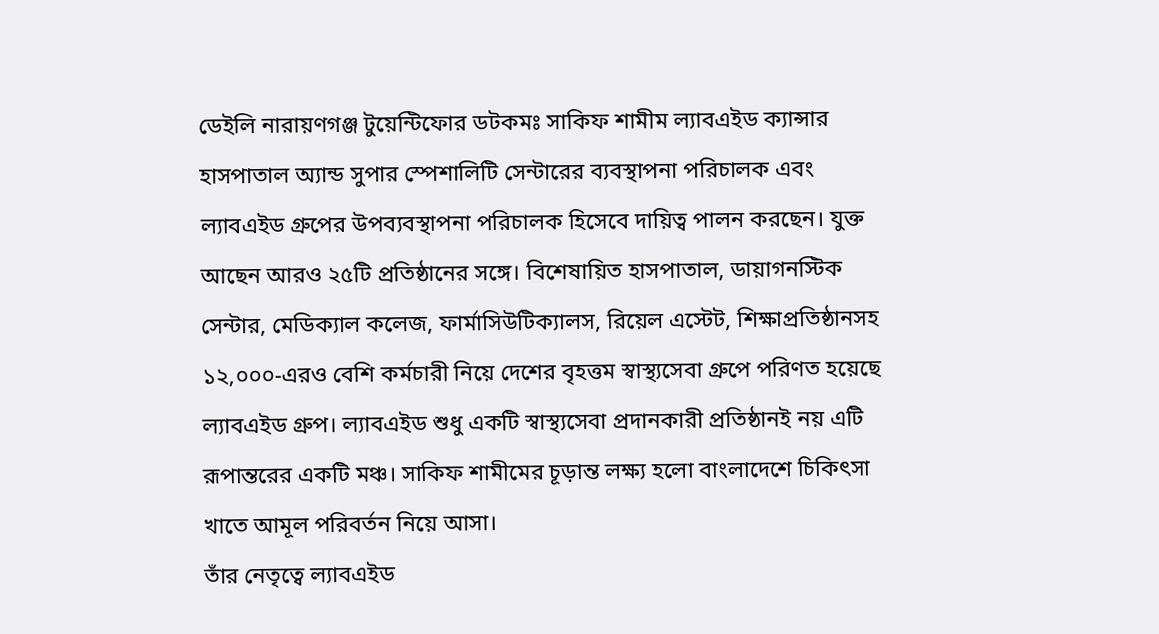ডেইলি নারায়ণগঞ্জ টুয়েন্টিফোর ডটকমঃ সাকিফ শামীম ল্যাবএইড ক্যান্সার হাসপাতাল অ্যান্ড সুপার স্পেশালিটি সেন্টারের ব্যবস্থাপনা পরিচালক এবং ল্যাবএইড গ্রুপের উপব্যবস্থাপনা পরিচালক হিসেবে দায়িত্ব পালন করছেন। যুক্ত আছেন আরও ২৫টি প্রতিষ্ঠানের সঙ্গে। বিশেষায়িত হাসপাতাল, ডায়াগনস্টিক সেন্টার, মেডিক্যাল কলেজ, ফার্মাসিউটিক্যালস, রিয়েল এস্টেট, শিক্ষাপ্রতিষ্ঠানসহ ১২,০০০-এরও বেশি কর্মচারী নিয়ে দেশের বৃহত্তম স্বাস্থ্যসেবা গ্রুপে পরিণত হয়েছে ল্যাবএইড গ্রুপ। ল্যাবএইড শুধু একটি স্বাস্থ্যসেবা প্রদানকারী প্রতিষ্ঠানই নয় এটি রূপান্তরের একটি মঞ্চ। সাকিফ শামীমের চূড়ান্ত লক্ষ্য হলো বাংলাদেশে চিকিৎসা খাতে আমূল পরিবর্তন নিয়ে আসা।
তাঁর নেতৃত্বে ল্যাবএইড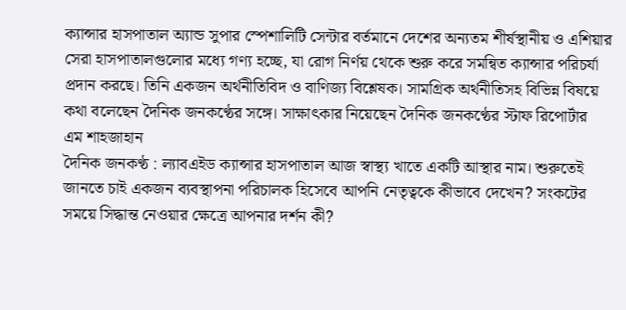ক্যান্সার হাসপাতাল অ্যান্ড সুপার স্পেশালিটি সেন্টার বর্তমানে দেশের অন্যতম শীর্ষস্থানীয় ও এশিয়ার সেরা হাসপাতালগুলোর মধ্যে গণ্য হচ্ছে, যা রোগ নির্ণয় থেকে শুরু করে সমন্বিত ক্যান্সার পরিচর্যা প্রদান করছে। তিনি একজন অর্থনীতিবিদ ও বাণিজ্য বিশ্লেষক। সামগ্রিক অর্থনীতিসহ বিভিন্ন বিষয়ে কথা বলেছেন দৈনিক জনকণ্ঠের সঙ্গে। সাক্ষাৎকার নিয়েছেন দৈনিক জনকণ্ঠের স্টাফ রিপোর্টার এম শাহজাহান
দৈনিক জনকণ্ঠ : ল্যাবএইড ক্যান্সার হাসপাতাল আজ স্বাস্থ্য খাতে একটি আস্থার নাম। শুরুতেই জানতে চাই একজন ব্যবস্থাপনা পরিচালক হিসেবে আপনি নেতৃত্বকে কীভাবে দেখেন? সংকটের সময়ে সিদ্ধান্ত নেওয়ার ক্ষেত্রে আপনার দর্শন কী?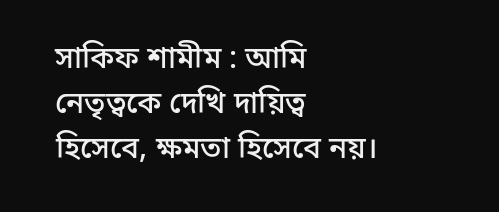সাকিফ শামীম : আমি নেতৃত্বকে দেখি দায়িত্ব হিসেবে, ক্ষমতা হিসেবে নয়।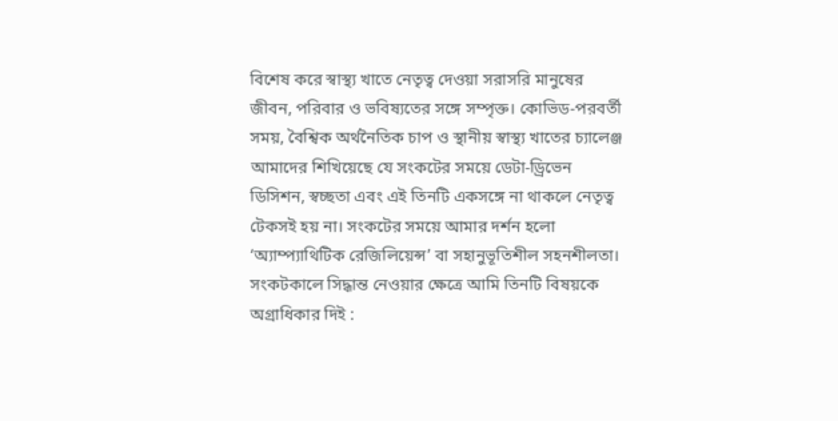বিশেষ করে স্বাস্থ্য খাতে নেতৃত্ব দেওয়া সরাসরি মানুষের জীবন, পরিবার ও ভবিষ্যতের সঙ্গে সম্পৃক্ত। কোভিড-পরবর্তী সময়, বৈশ্বিক অর্থনৈতিক চাপ ও স্থানীয় স্বাস্থ্য খাতের চ্যালেঞ্জ আমাদের শিখিয়েছে যে সংকটের সময়ে ডেটা-ড্রিভেন ডিসিশন, স্বচ্ছতা এবং এই তিনটি একসঙ্গে না থাকলে নেতৃত্ব টেকসই হয় না। সংকটের সময়ে আমার দর্শন হলো ‘অ্যাম্প্যাথিটিক রেজিলিয়েন্স’ বা সহানুভূতিশীল সহনশীলতা।
সংকটকালে সিদ্ধান্ত নেওয়ার ক্ষেত্রে আমি তিনটি বিষয়কে অগ্রাধিকার দিই :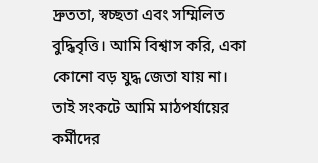দ্রুততা, স্বচ্ছতা এবং সম্মিলিত বুদ্ধিবৃত্তি। আমি বিশ্বাস করি, একা কোনো বড় যুদ্ধ জেতা যায় না। তাই সংকটে আমি মাঠপর্যায়ের কর্মীদের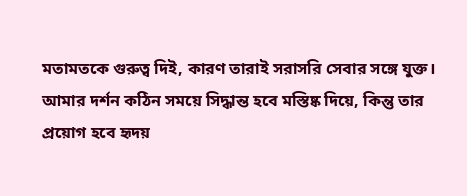মতামতকে গুরুত্ব দিই, কারণ তারাই সরাসরি সেবার সঙ্গে যুক্ত। আমার দর্শন কঠিন সময়ে সিদ্ধান্ত হবে মস্তিষ্ক দিয়ে, কিন্তু তার প্রয়োগ হবে হৃদয়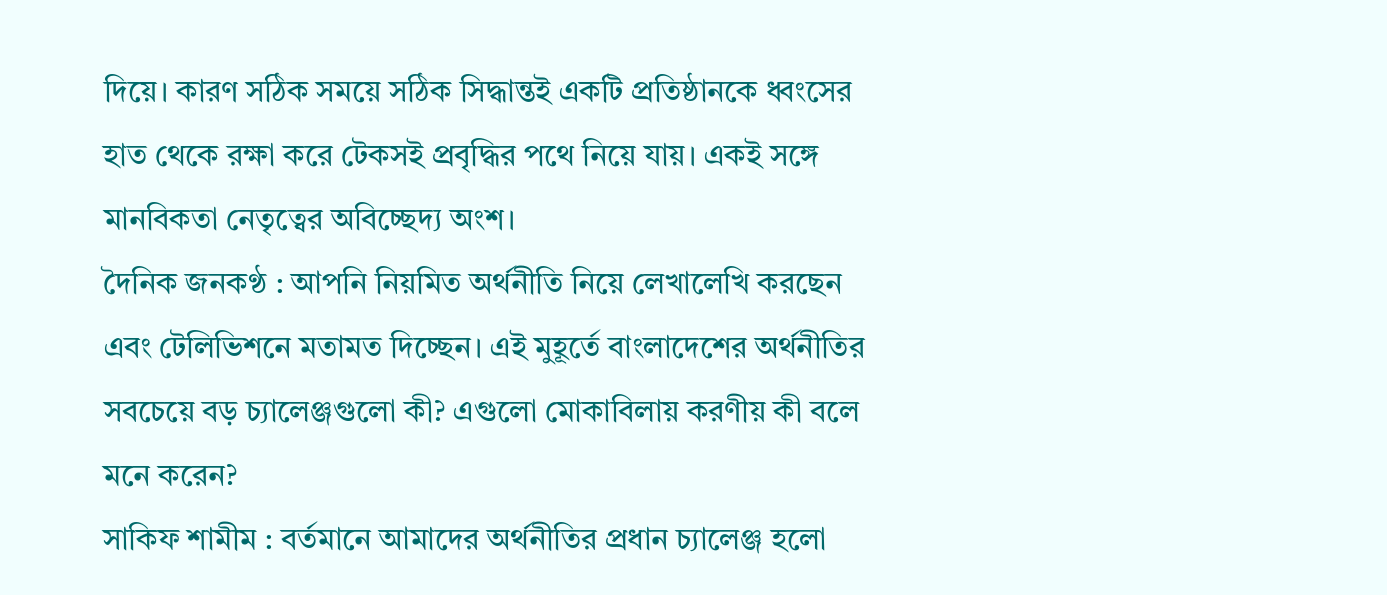দিয়ে। কারণ সঠিক সময়ে সঠিক সিদ্ধান্তই একটি প্রতিষ্ঠানকে ধ্বংসের হাত থেকে রক্ষা করে টেকসই প্রবৃদ্ধির পথে নিয়ে যায়। একই সঙ্গে মানবিকতা নেতৃত্বের অবিচ্ছেদ্য অংশ।
দৈনিক জনকণ্ঠ : আপনি নিয়মিত অর্থনীতি নিয়ে লেখালেখি করছেন এবং টেলিভিশনে মতামত দিচ্ছেন। এই মুহূর্তে বাংলাদেশের অর্থনীতির সবচেয়ে বড় চ্যালেঞ্জগুলো কী? এগুলো মোকাবিলায় করণীয় কী বলে মনে করেন?
সাকিফ শামীম : বর্তমানে আমাদের অর্থনীতির প্রধান চ্যালেঞ্জ হলো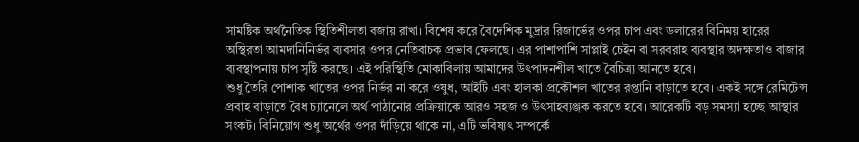সামষ্টিক অর্থনৈতিক স্থিতিশীলতা বজায় রাখা। বিশেষ করে বৈদেশিক মুদ্রার রিজার্ভের ওপর চাপ এবং ডলারের বিনিময় হারের অস্থিরতা আমদানিনির্ভর ব্যবসার ওপর নেতিবাচক প্রভাব ফেলছে। এর পাশাপাশি সাপ্লাই চেইন বা সরবরাহ ব্যবস্থার অদক্ষতাও বাজার ব্যবস্থাপনায় চাপ সৃষ্টি করছে। এই পরিস্থিতি মোকাবিলায় আমাদের উৎপাদনশীল খাতে বৈচিত্র্য আনতে হবে।
শুধু তৈরি পোশাক খাতের ওপর নির্ভর না করে ওষুধ, আইটি এবং হালকা প্রকৌশল খাতের রপ্তানি বাড়াতে হবে। একই সঙ্গে রেমিটেন্স প্রবাহ বাড়াতে বৈধ চ্যানেলে অর্থ পাঠানোর প্রক্রিয়াকে আরও সহজ ও উৎসাহব্যঞ্জক করতে হবে। আরেকটি বড় সমস্যা হচ্ছে আস্থার সংকট। বিনিয়োগ শুধু অর্থের ওপর দাঁড়িয়ে থাকে না, এটি ভবিষ্যৎ সম্পর্কে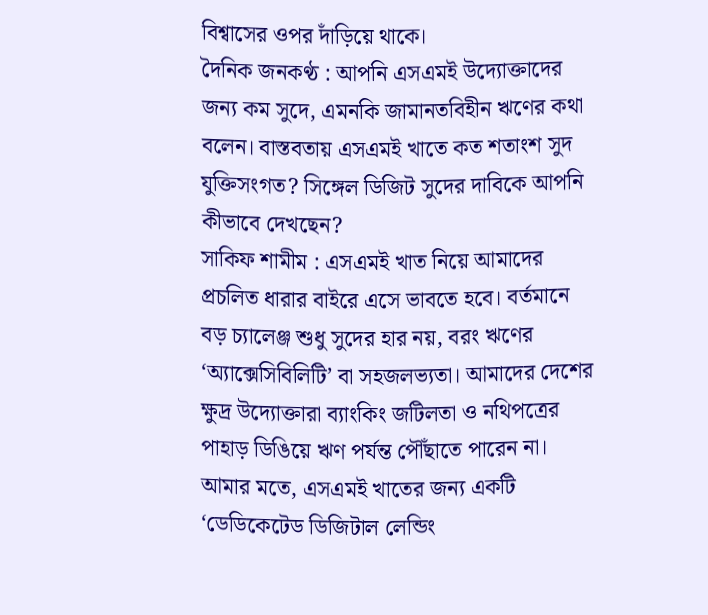বিশ্বাসের ওপর দাঁড়িয়ে থাকে।
দৈনিক জনকণ্ঠ : আপনি এসএমই উদ্যোক্তাদের জন্য কম সুদে, এমনকি জামানতবিহীন ঋণের কথা বলেন। বাস্তবতায় এসএমই খাতে কত শতাংশ সুদ যুক্তিসংগত? সিঙ্গেল ডিজিট সুদের দাবিকে আপনি কীভাবে দেখছেন?
সাকিফ শামীম : এসএমই খাত নিয়ে আমাদের প্রচলিত ধারার বাইরে এসে ভাবতে হবে। বর্তমানে বড় চ্যালেঞ্জ শুধু সুদের হার নয়, বরং ঋণের ‘অ্যাক্সেসিবিলিটি’ বা সহজলভ্যতা। আমাদের দেশের ক্ষুদ্র উদ্যোক্তারা ব্যাংকিং জটিলতা ও নথিপত্রের পাহাড় ডিঙিয়ে ঋণ পর্যন্ত পৌঁছাতে পারেন না। আমার মতে, এসএমই খাতের জন্য একটি ‘ডেডিকেটেড ডিজিটাল লেন্ডিং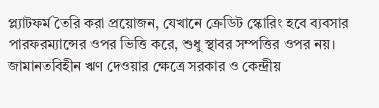প্ল্যাটফর্ম তৈরি করা প্রয়োজন, যেখানে ক্রেডিট স্কোরিং হবে ব্যবসার পারফরম্যান্সের ওপর ভিত্তি করে, শুধু স্থাবর সম্পত্তির ওপর নয়। জামানতবিহীন ঋণ দেওয়ার ক্ষেত্রে সরকার ও কেন্দ্রীয়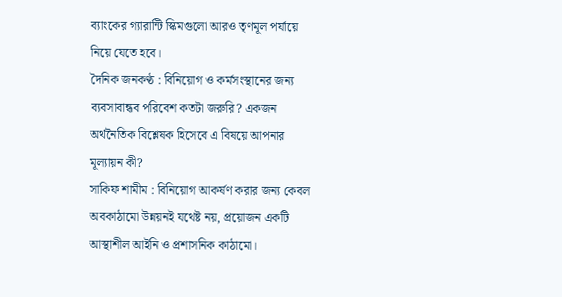ব্যাংকের গ্যারান্টি স্কিমগুলো আরও তৃণমূল পর্যায়ে নিয়ে যেতে হবে।
দৈনিক জনকণ্ঠ : বিনিয়োগ ও কর্মসংস্থানের জন্য ব্যবসাবান্ধব পরিবেশ কতটা জরুরি? একজন অর্থনৈতিক বিশ্লেষক হিসেবে এ বিষয়ে আপনার মূল্যায়ন কী?
সাকিফ শামীম : বিনিয়োগ আকর্ষণ করার জন্য কেবল অবকাঠামো উন্নয়নই যথেষ্ট নয়, প্রয়োজন একটি আস্থাশীল আইনি ও প্রশাসনিক কাঠামো।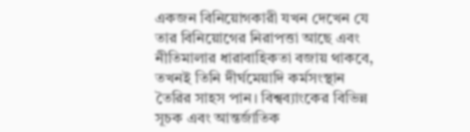একজন বিনিয়োগকারী যখন দেখেন যে তার বিনিয়োগের নিরাপত্তা আছে এবং নীতিমালার ধারাবাহিকতা বজায় থাকবে, তখনই তিনি দীর্ঘমেয়াদি কর্মসংস্থান তৈরির সাহস পান। বিশ্বব্যাংকের বিভিন্ন সূচক এবং আন্তর্জাতিক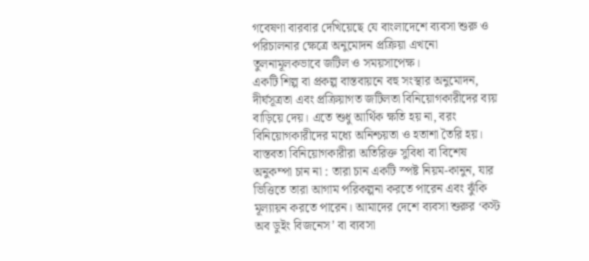গবেষণা বারবার দেখিয়েছে যে বাংলাদেশে ব্যবসা শুরু ও পরিচালনার ক্ষেত্রে অনুমোদন প্রক্রিয়া এখনো তুলনামূলকভাবে জটিল ও সময়সাপেক্ষ।
একটি শিল্প বা প্রকল্প বাস্তবায়নে বহু সংস্থার অনুমোদন, দীর্ঘসূত্রতা এবং প্রক্রিয়াগত জটিলতা বিনিয়োগকারীদের ব্যয় বাড়িয়ে দেয়। এতে শুধু আর্থিক ক্ষতি হয় না, বরং বিনিয়োগকারীদের মধ্যে অনিশ্চয়তা ও হতাশা তৈরি হয়। বাস্তবতা বিনিয়োগকারীরা অতিরিক্ত সুবিধা বা বিশেষ অনুকম্পা চান না : তারা চান একটি স্পষ্ট নিয়ম-কানুন, যার ভিত্তিতে তারা আগাম পরিকল্পনা করতে পারেন এবং ঝুঁকি মূল্যায়ন করতে পারেন। আমাদের দেশে ব্যবসা শুরুর ‘কস্ট অব ডুইং বিজনেস’ বা ব্যবসা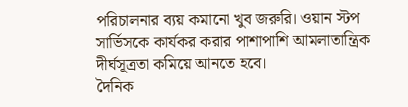পরিচালনার ব্যয় কমানো খুব জরুরি। ওয়ান স্টপ সার্ভিসকে কার্যকর করার পাশাপাশি আমলাতান্ত্রিক দীর্ঘসূত্রতা কমিয়ে আনতে হবে।
দৈনিক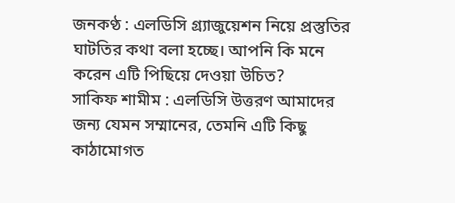জনকণ্ঠ : এলডিসি গ্র্যাজুয়েশন নিয়ে প্রস্তুতির ঘাটতির কথা বলা হচ্ছে। আপনি কি মনে করেন এটি পিছিয়ে দেওয়া উচিত?
সাকিফ শামীম : এলডিসি উত্তরণ আমাদের জন্য যেমন সম্মানের, তেমনি এটি কিছু কাঠামোগত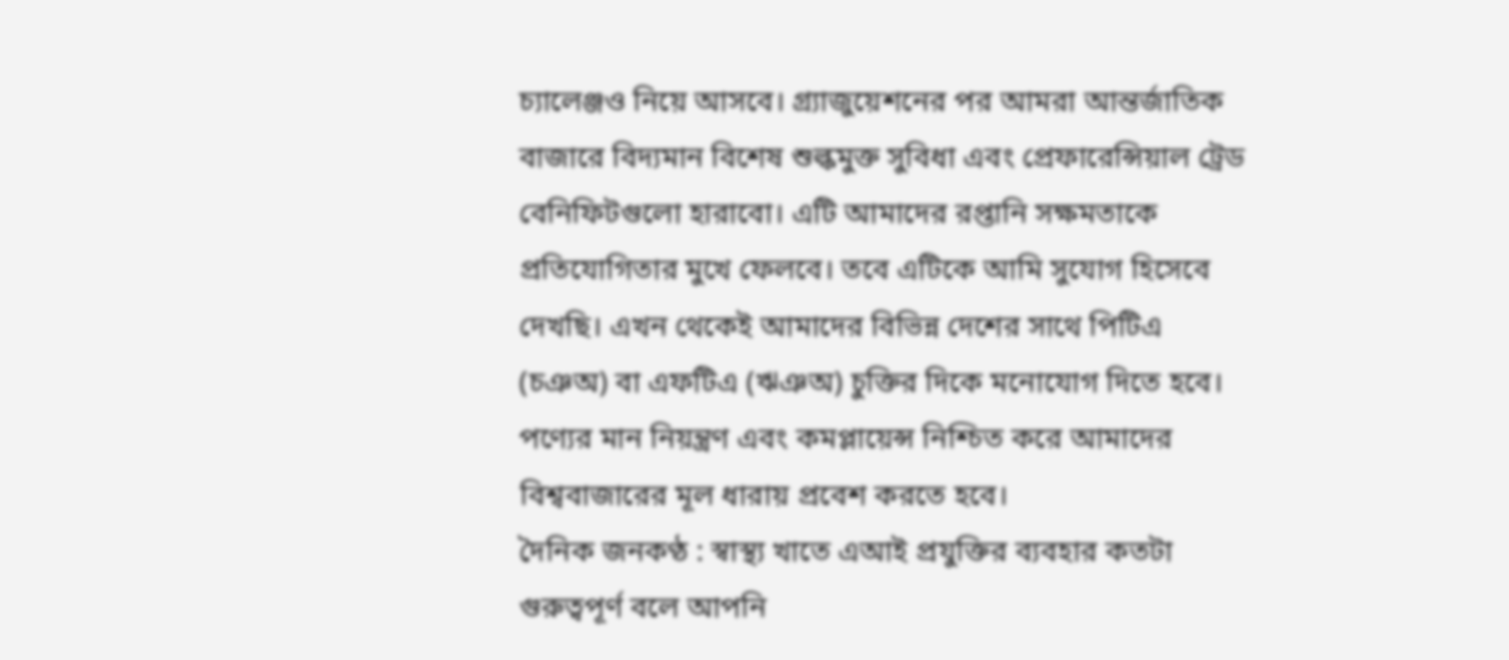চ্যালেঞ্জও নিয়ে আসবে। গ্র্যাজুয়েশনের পর আমরা আন্তর্জাতিক বাজারে বিদ্যমান বিশেষ শুল্কমুক্ত সুবিধা এবং প্রেফারেন্সিয়াল ট্রেড বেনিফিটগুলো হারাবো। এটি আমাদের রপ্তানি সক্ষমতাকে প্রতিযোগিতার মুখে ফেলবে। তবে এটিকে আমি সুযোগ হিসেবে দেখছি। এখন থেকেই আমাদের বিভিন্ন দেশের সাথে পিটিএ (চঞঅ) বা এফটিএ (ঋঞঅ) চুক্তির দিকে মনোযোগ দিতে হবে। পণ্যের মান নিয়ন্ত্রণ এবং কমপ্লায়েন্স নিশ্চিত করে আমাদের বিশ্ববাজারের মূল ধারায় প্রবেশ করতে হবে।
দৈনিক জনকণ্ঠ : স্বাস্থ্য খাতে এআই প্রযুক্তির ব্যবহার কতটা গুরুত্বপূর্ণ বলে আপনি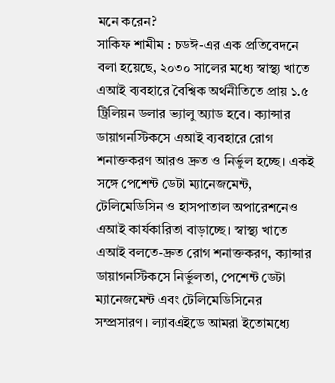মনে করেন?
সাকিফ শামীম : চডঈ-এর এক প্রতিবেদনে বলা হয়েছে, ২০৩০ সালের মধ্যে স্বাস্থ্য খাতে এআই ব্যবহারে বৈশ্বিক অর্থনীতিতে প্রায় ১.৫ ট্রিলিয়ন ডলার ভ্যালু অ্যাড হবে। ক্যান্সার ডায়াগনস্টিকসে এআই ব্যবহারে রোগ শনাক্তকরণ আরও দ্রুত ও নির্ভুল হচ্ছে। একই সঙ্গে পেশেন্ট ডেটা ম্যানেজমেন্ট, টেলিমেডিসিন ও হাসপাতাল অপারেশনেও এআই কার্যকারিতা বাড়াচ্ছে। স্বাস্থ্য খাতে এআই বলতে-দ্রুত রোগ শনাক্তকরণ, ক্যান্সার ডায়াগনস্টিকসে নির্ভুলতা, পেশেন্ট ডেটা ম্যানেজমেন্ট এবং টেলিমেডিসিনের সম্প্রসারণ। ল্যাবএইডে আমরা ইতোমধ্যে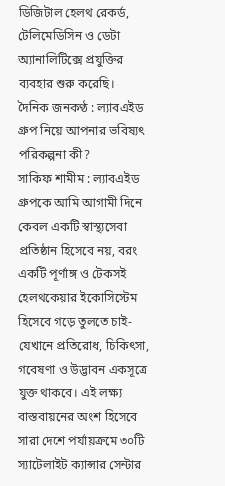ডিজিটাল হেলথ রেকর্ড, টেলিমেডিসিন ও ডেটা অ্যানালিটিক্সে প্রযুক্তির ব্যবহার শুরু করেছি।
দৈনিক জনকণ্ঠ : ল্যাবএইড গ্রুপ নিয়ে আপনার ভবিষ্যৎ পরিকল্পনা কী?
সাকিফ শামীম : ল্যাবএইড গ্রুপকে আমি আগামী দিনে কেবল একটি স্বাস্থ্যসেবা প্রতিষ্ঠান হিসেবে নয়, বরং একটি পূর্ণাঙ্গ ও টেকসই হেলথকেয়ার ইকোসিস্টেম হিসেবে গড়ে তুলতে চাই- যেখানে প্রতিরোধ, চিকিৎসা, গবেষণা ও উদ্ভাবন একসূত্রে যুক্ত থাকবে। এই লক্ষ্য বাস্তবায়নের অংশ হিসেবে সারা দেশে পর্যায়ক্রমে ৩০টি স্যাটেলাইট ক্যান্সার সেন্টার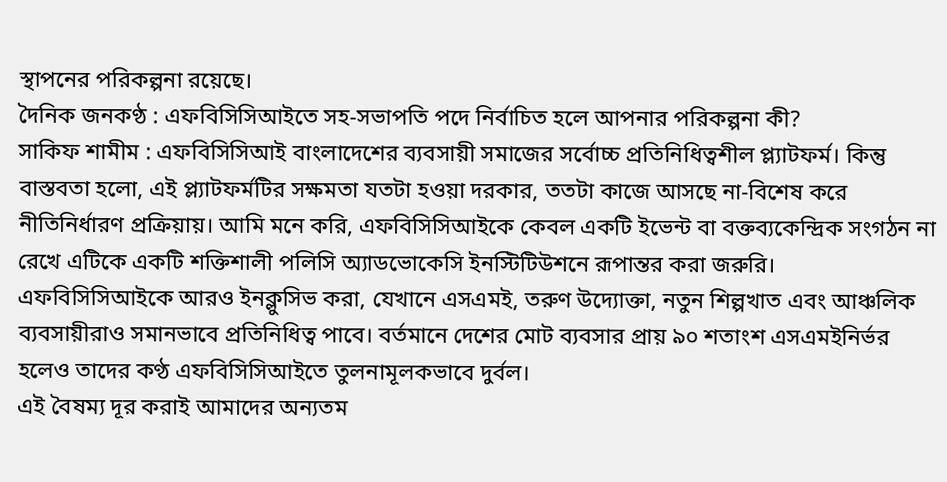স্থাপনের পরিকল্পনা রয়েছে।
দৈনিক জনকণ্ঠ : এফবিসিসিআইতে সহ-সভাপতি পদে নির্বাচিত হলে আপনার পরিকল্পনা কী?
সাকিফ শামীম : এফবিসিসিআই বাংলাদেশের ব্যবসায়ী সমাজের সর্বোচ্চ প্রতিনিধিত্বশীল প্ল্যাটফর্ম। কিন্তু বাস্তবতা হলো, এই প্ল্যাটফর্মটির সক্ষমতা যতটা হওয়া দরকার, ততটা কাজে আসছে না-বিশেষ করে নীতিনির্ধারণ প্রক্রিয়ায়। আমি মনে করি, এফবিসিসিআইকে কেবল একটি ইভেন্ট বা বক্তব্যকেন্দ্রিক সংগঠন না রেখে এটিকে একটি শক্তিশালী পলিসি অ্যাডভোকেসি ইনস্টিটিউশনে রূপান্তর করা জরুরি। এফবিসিসিআইকে আরও ইনক্লুসিভ করা, যেখানে এসএমই, তরুণ উদ্যোক্তা, নতুন শিল্পখাত এবং আঞ্চলিক ব্যবসায়ীরাও সমানভাবে প্রতিনিধিত্ব পাবে। বর্তমানে দেশের মোট ব্যবসার প্রায় ৯০ শতাংশ এসএমইনির্ভর হলেও তাদের কণ্ঠ এফবিসিসিআইতে তুলনামূলকভাবে দুর্বল।
এই বৈষম্য দূর করাই আমাদের অন্যতম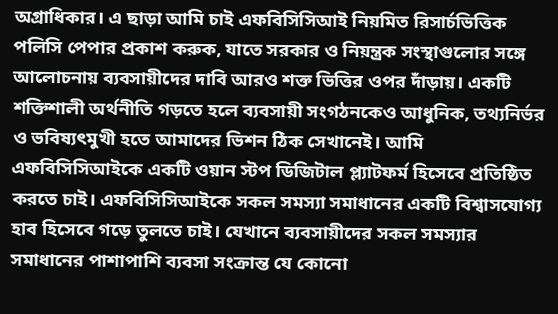অগ্রাধিকার। এ ছাড়া আমি চাই এফবিসিসিআই নিয়মিত রিসার্চভিত্তিক পলিসি পেপার প্রকাশ করুক, যাতে সরকার ও নিয়ন্ত্রক সংস্থাগুলোর সঙ্গে আলোচনায় ব্যবসায়ীদের দাবি আরও শক্ত ভিত্তির ওপর দাঁড়ায়। একটি শক্তিশালী অর্থনীতি গড়তে হলে ব্যবসায়ী সংগঠনকেও আধুনিক, তথ্যনির্ভর ও ভবিষ্যৎমুখী হতে আমাদের ভিশন ঠিক সেখানেই। আমি এফবিসিসিআইকে একটি ওয়ান স্টপ ডিজিটাল প্ল্যাটফর্ম হিসেবে প্রতিষ্ঠিত করতে চাই। এফবিসিসিআইকে সকল সমস্যা সমাধানের একটি বিশ্বাসযোগ্য হাব হিসেবে গড়ে তুলতে চাই। যেখানে ব্যবসায়ীদের সকল সমস্যার সমাধানের পাশাপাশি ব্যবসা সংক্রান্ত যে কোনো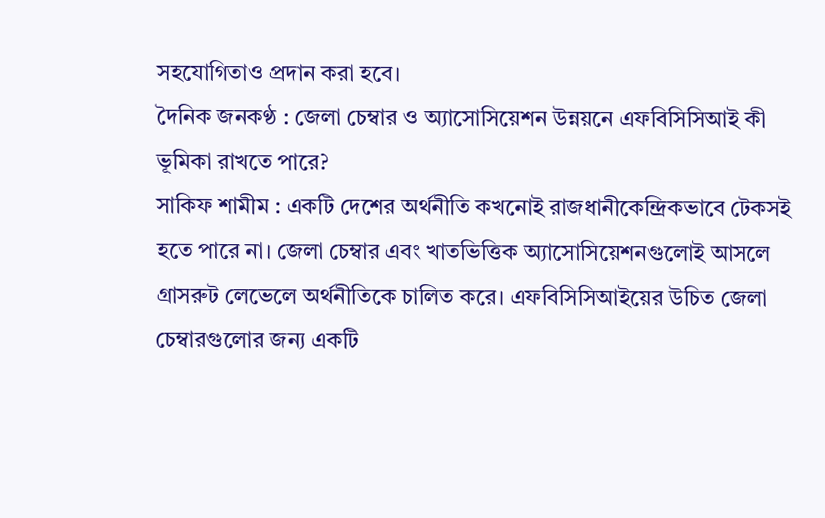সহযোগিতাও প্রদান করা হবে।
দৈনিক জনকণ্ঠ : জেলা চেম্বার ও অ্যাসোসিয়েশন উন্নয়নে এফবিসিসিআই কী ভূমিকা রাখতে পারে?
সাকিফ শামীম : একটি দেশের অর্থনীতি কখনোই রাজধানীকেন্দ্রিকভাবে টেকসই হতে পারে না। জেলা চেম্বার এবং খাতভিত্তিক অ্যাসোসিয়েশনগুলোই আসলে গ্রাসরুট লেভেলে অর্থনীতিকে চালিত করে। এফবিসিসিআইয়ের উচিত জেলা চেম্বারগুলোর জন্য একটি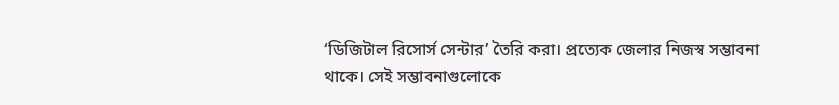‘ডিজিটাল রিসোর্স সেন্টার’ তৈরি করা। প্রত্যেক জেলার নিজস্ব সম্ভাবনা থাকে। সেই সম্ভাবনাগুলোকে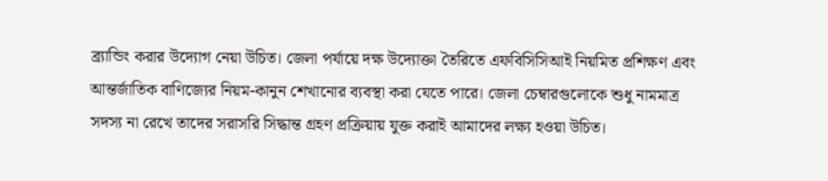ব্র্যান্ডিং করার উদ্যোগ নেয়া উচিত। জেলা পর্যায়ে দক্ষ উদ্যোক্তা তৈরিতে এফবিসিসিআই নিয়মিত প্রশিক্ষণ এবং আন্তর্জাতিক বাণিজ্যের নিয়ম-কানুন শেখানোর ব্যবস্থা করা যেতে পারে। জেলা চেম্বারগুলোকে শুধু নামমাত্র সদস্য না রেখে তাদের সরাসরি সিদ্ধান্ত গ্রহণ প্রক্রিয়ায় যুক্ত করাই আমাদের লক্ষ্য হওয়া উচিত।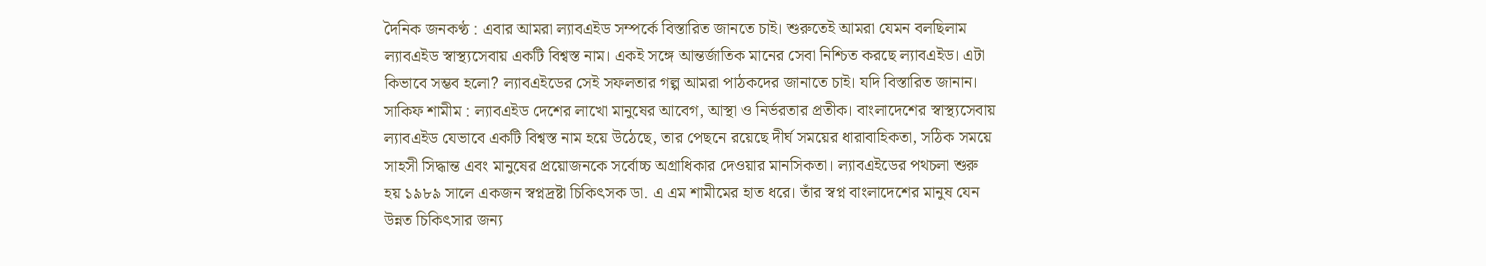দৈনিক জনকণ্ঠ : এবার আমরা ল্যাবএইড সম্পর্কে বিস্তারিত জানতে চাই। শুরুতেই আমরা যেমন বলছিলাম ল্যাবএইড স্বাস্থ্যসেবায় একটি বিশ্বস্ত নাম। একই সঙ্গে আন্তর্জাতিক মানের সেবা নিশ্চিত করছে ল্যাবএইড। এটা কিভাবে সম্ভব হলো? ল্যাবএইডের সেই সফলতার গল্প আমরা পাঠকদের জানাতে চাই। যদি বিস্তারিত জানান।
সাকিফ শামীম : ল্যাবএইড দেশের লাখো মানুষের আবেগ, আস্থা ও নির্ভরতার প্রতীক। বাংলাদেশের স্বাস্থ্যসেবায় ল্যাবএইড যেভাবে একটি বিশ্বস্ত নাম হয়ে উঠেছে, তার পেছনে রয়েছে দীর্ঘ সময়ের ধারাবাহিকতা, সঠিক সময়ে সাহসী সিদ্ধান্ত এবং মানুষের প্রয়োজনকে সর্বোচ্চ অগ্রাধিকার দেওয়ার মানসিকতা। ল্যাবএইডের পথচলা শুরু হয় ১৯৮৯ সালে একজন স্বপ্নদ্রষ্টা চিকিৎসক ডা. এ এম শামীমের হাত ধরে। তাঁর স্বপ্ন বাংলাদেশের মানুষ যেন উন্নত চিকিৎসার জন্য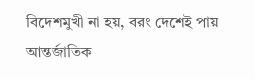বিদেশমুখী না হয়, বরং দেশেই পায় আন্তর্জাতিক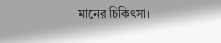মানের চিকিৎসা।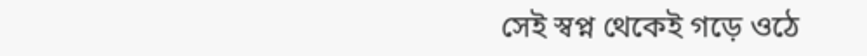সেই স্বপ্ন থেকেই গড়ে ওঠে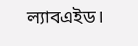ল্যাবএইড।